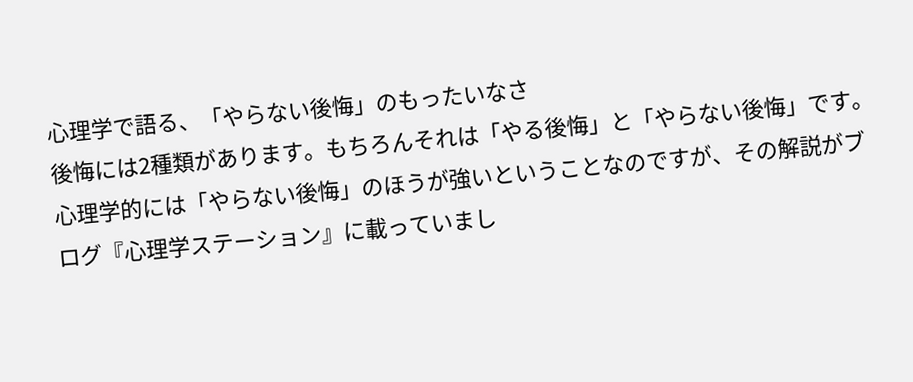心理学で語る、「やらない後悔」のもったいなさ
後悔には2種類があります。もちろんそれは「やる後悔」と「やらない後悔」です。心理学的には「やらない後悔」のほうが強いということなのですが、その解説がブログ『心理学ステーション』に載っていまし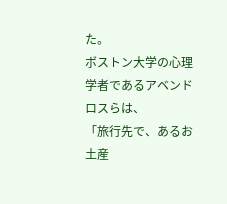た。
ボストン大学の心理学者であるアベンドロスらは、
「旅行先で、あるお土産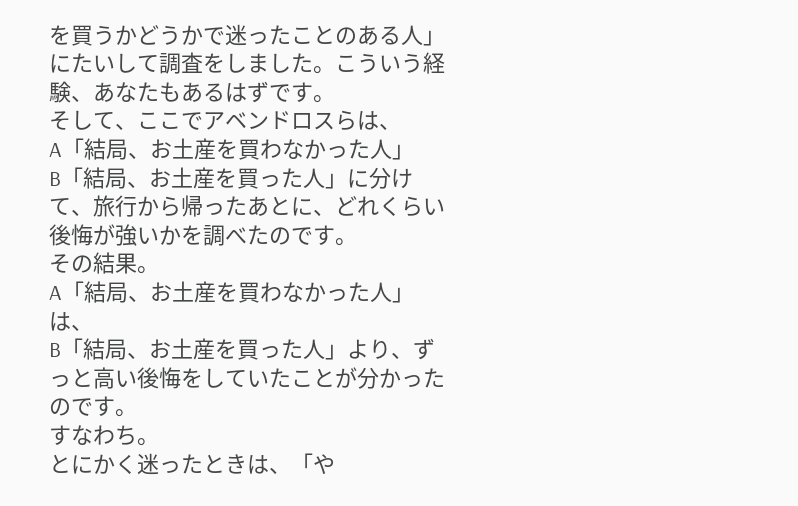を買うかどうかで迷ったことのある人」
にたいして調査をしました。こういう経験、あなたもあるはずです。
そして、ここでアベンドロスらは、
A「結局、お土産を買わなかった人」
B「結局、お土産を買った人」に分けて、旅行から帰ったあとに、どれくらい後悔が強いかを調べたのです。
その結果。
A「結局、お土産を買わなかった人」は、
B「結局、お土産を買った人」より、ずっと高い後悔をしていたことが分かったのです。
すなわち。
とにかく迷ったときは、「や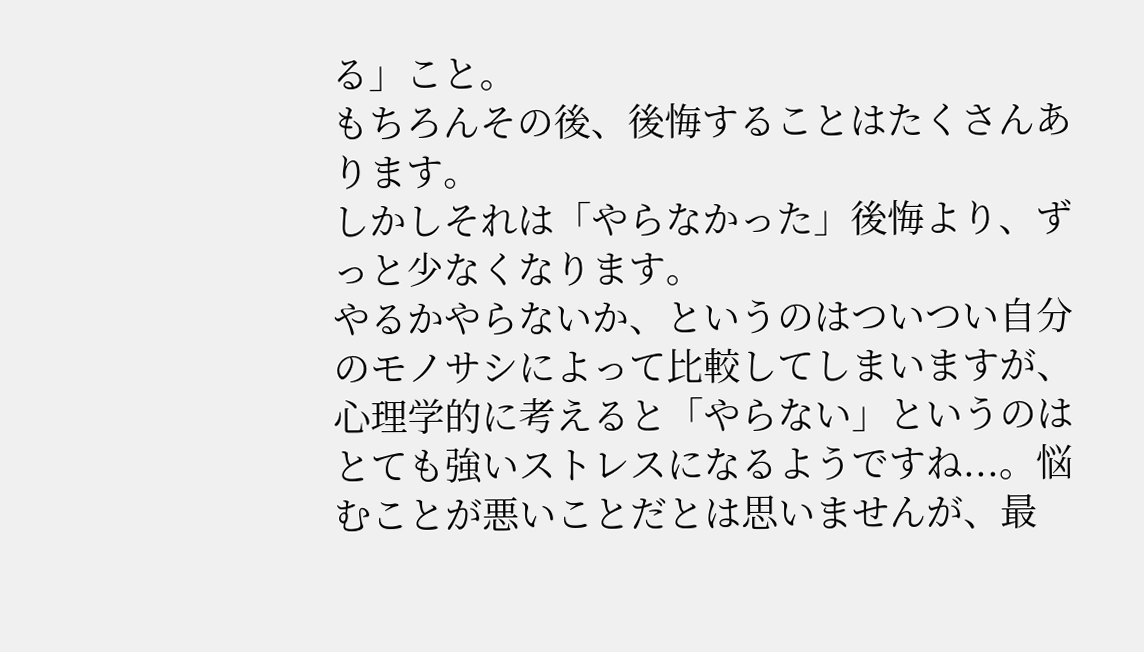る」こと。
もちろんその後、後悔することはたくさんあります。
しかしそれは「やらなかった」後悔より、ずっと少なくなります。
やるかやらないか、というのはついつい自分のモノサシによって比較してしまいますが、心理学的に考えると「やらない」というのはとても強いストレスになるようですね...。悩むことが悪いことだとは思いませんが、最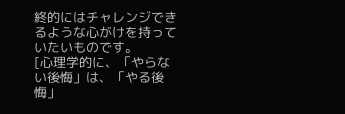終的にはチャレンジできるような心がけを持っていたいものです。
[心理学的に、「やらない後悔」は、「やる後悔」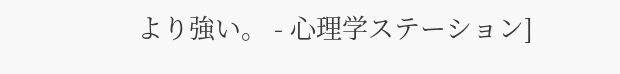より強い。 - 心理学ステーション]